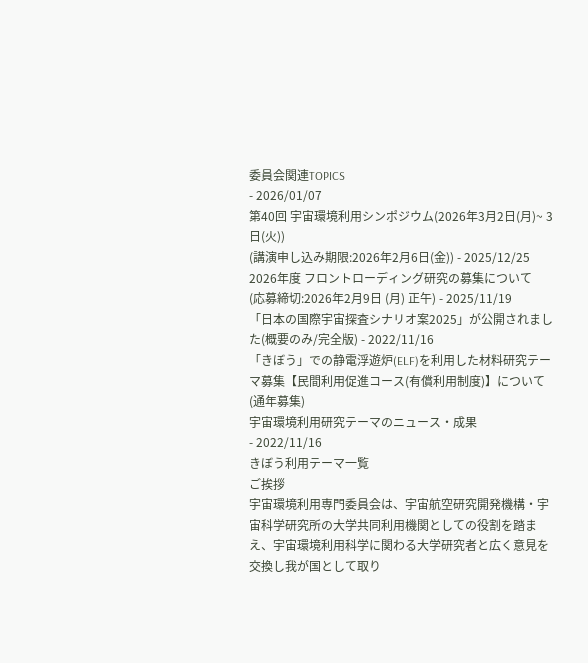委員会関連TOPICS
- 2026/01/07
第40回 宇宙環境利用シンポジウム(2026年3月2日(月)~ 3日(火))
(講演申し込み期限:2026年2月6日(金)) - 2025/12/25
2026年度 フロントローディング研究の募集について
(応募締切:2026年2月9日 (月) 正午) - 2025/11/19
「日本の国際宇宙探査シナリオ案2025」が公開されました(概要のみ/完全版) - 2022/11/16
「きぼう」での静電浮遊炉(ELF)を利用した材料研究テーマ募集【民間利用促進コース(有償利用制度)】について(通年募集)
宇宙環境利用研究テーマのニュース・成果
- 2022/11/16
きぼう利用テーマ一覧
ご挨拶
宇宙環境利用専門委員会は、宇宙航空研究開発機構・宇宙科学研究所の大学共同利用機関としての役割を踏まえ、宇宙環境利用科学に関わる大学研究者と広く意見を交換し我が国として取り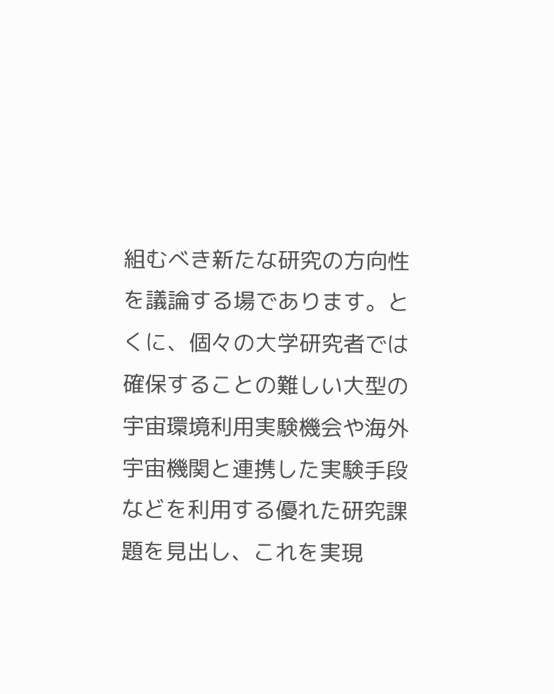組むべき新たな研究の方向性を議論する場であります。とくに、個々の大学研究者では確保することの難しい大型の宇宙環境利用実験機会や海外宇宙機関と連携した実験手段などを利用する優れた研究課題を見出し、これを実現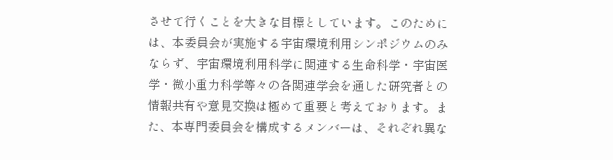させて行くことを大きな目標としています。このためには、本委員会が実施する宇宙環境利用シンポジウムのみならず、宇宙環境利用科学に関連する生命科学・宇宙医学・微小重力科学等々の各関連学会を通した研究者との情報共有や意見交換は極めて重要と考えております。また、本専門委員会を構成するメンバーは、それぞれ異な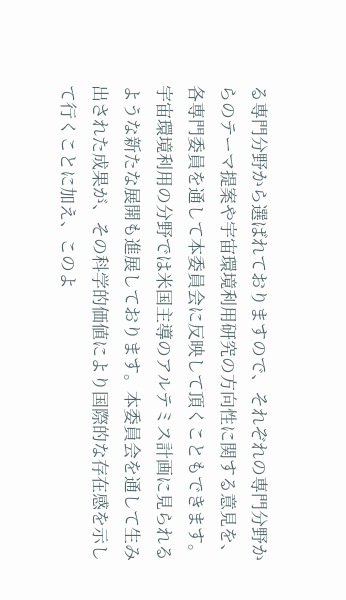る専門分野から選ばれておりますので、それぞれの専門分野からのテーマ提案や宇宙環境利用研究の方向性に関する意見を、各専門委員を通して本委員会に反映して頂くこともできます。宇宙環境利用の分野では米国主導のアルテミス計画に見られるような新たな展開も進展しております。本委員会を通して生み出された成果が、その科学的価値により国際的な存在感を示して行くことに加え、このよ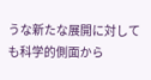うな新たな展開に対しても科学的側面から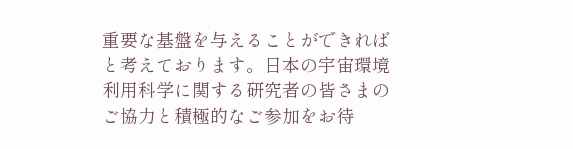重要な基盤を与えることができればと考えております。日本の宇宙環境利用科学に関する研究者の皆さまのご協力と積極的なご参加をお待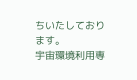ちいたしております。
宇宙環境利用専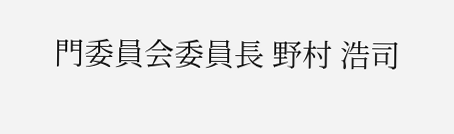門委員会委員長 野村 浩司